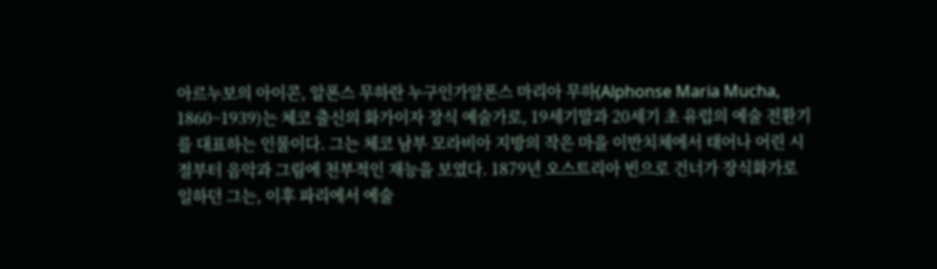아르누보의 아이콘, 알폰스 무하란 누구인가알폰스 마리아 무하(Alphonse Maria Mucha, 1860~1939)는 체코 출신의 화가이자 장식 예술가로, 19세기말과 20세기 초 유럽의 예술 전환기를 대표하는 인물이다. 그는 체코 남부 모라비아 지방의 작은 마을 이반치체에서 태어나 어린 시절부터 음악과 그림에 천부적인 재능을 보였다. 1879년 오스트리아 빈으로 건너가 장식화가로 일하던 그는, 이후 파리에서 예술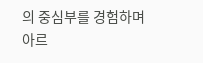의 중심부를 경험하며 아르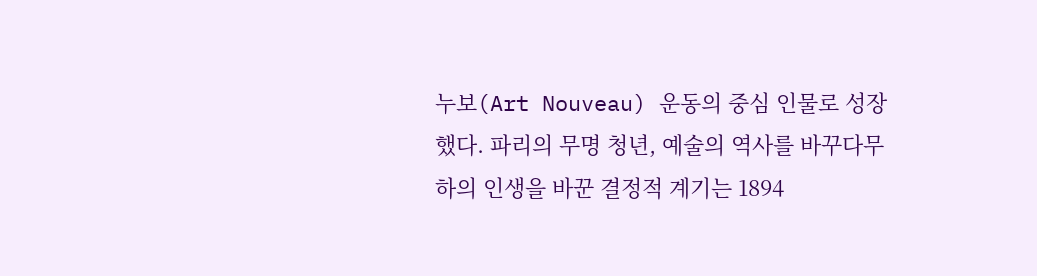누보(Art Nouveau) 운동의 중심 인물로 성장했다. 파리의 무명 청년, 예술의 역사를 바꾸다무하의 인생을 바꾼 결정적 계기는 1894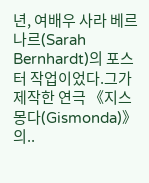년, 여배우 사라 베르나르(Sarah Bernhardt)의 포스터 작업이었다.그가 제작한 연극 《지스몽다(Gismonda)》의..